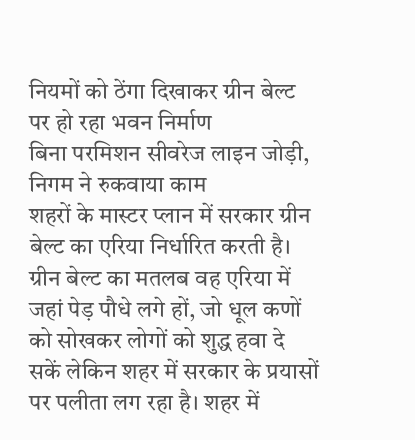नियमों को ठेंगा दिखाकर ग्रीन बेल्ट पर हो रहा भवन निर्माण
बिना परमिशन सीवरेज लाइन जोड़ी, निगम ने रुकवाया काम
शहरों के मास्टर प्लान में सरकार ग्रीन बेल्ट का एरिया निर्धारित करती है। ग्रीन बेल्ट का मतलब वह एरिया में जहां पेड़ पौधे लगे हों, जो धूल कणों को सोखकर लोगों को शुद्ध हवा दे सकें लेकिन शहर में सरकार के प्रयासों पर पलीता लग रहा है। शहर में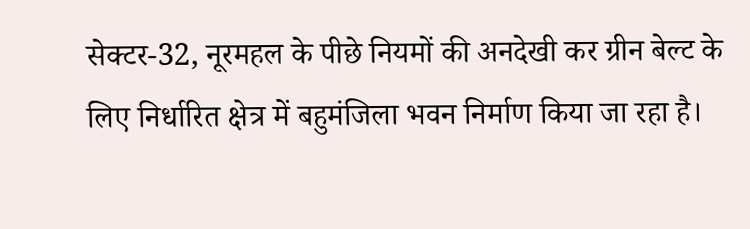सेक्टर-32, नूरमहल के पीछे नियमों की अनदेखी कर ग्रीन बेल्ट के लिए निर्धारित क्षेत्र में बहुमंजिला भवन निर्माण किया जा रहा है।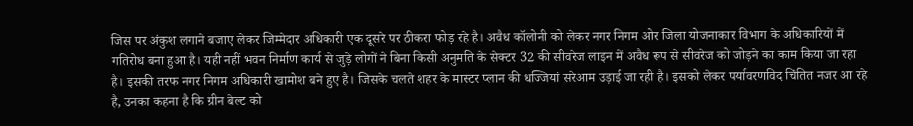जिस पर अंकुश लगाने बजाए लेकर जिम्मेदार अधिकारी एक दूसरे पर ठीकरा फोड़ रहे है। अवैध कॉलोनी को लेकर नगर निगम ओर जिला योजनाकार विभाग के अधिकारियों में गतिरोध बना हुआ है। यही नहीं भवन निर्माण कार्य से जुड़े लोगों ने बिना किसी अनुमति के सेक्टर 32 की सीवरेज लाइन में अवैध रूप से सीवरेज को जोड़ने का काम किया जा रहा है। इसकी तरफ नगर निगम अधिकारी खामोश बने हुए है। जिसके चलते शहर के मास्टर प्लान की धज्जियां सरेआम उड़ाई जा रही है। इसको लेकर पर्यावरणविद चिंतित नजर आ रहे है, उनका कहना है कि ग्रीन बेल्ट को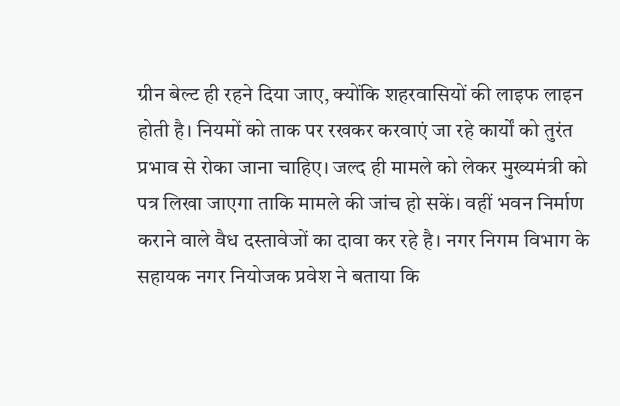ग्रीन बेल्ट ही रहने दिया जाए, क्योंकि शहरवासियों की लाइफ लाइन होती है। नियमों को ताक पर रखकर करवाएं जा रहे कार्यों को तुरंत प्रभाव से रोका जाना चाहिए। जल्द ही मामले को लेकर मुख्यमंत्री को पत्र लिखा जाएगा ताकि मामले की जांच हो सकें। वहीं भवन निर्माण कराने वाले वैध दस्तावेजों का दावा कर रहे है। नगर निगम विभाग के सहायक नगर नियोजक प्रवेश ने बताया कि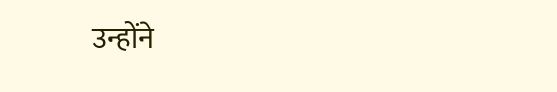उन्होंने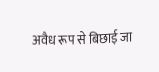अवैध रूप से बिछाई जा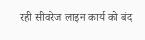रही सीवरेज लाइन कार्य को बंद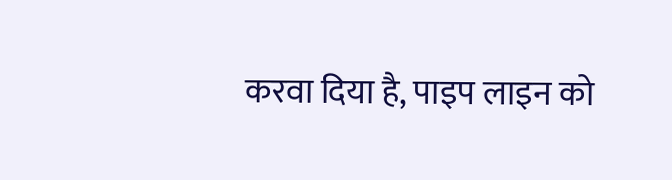करवा दिया है, पाइप लाइन को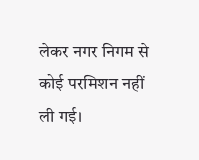लेकर नगर निगम से कोई परमिशन नहीं ली गई।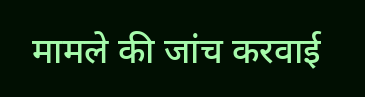मामले की जांच करवाई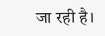जा रही है।